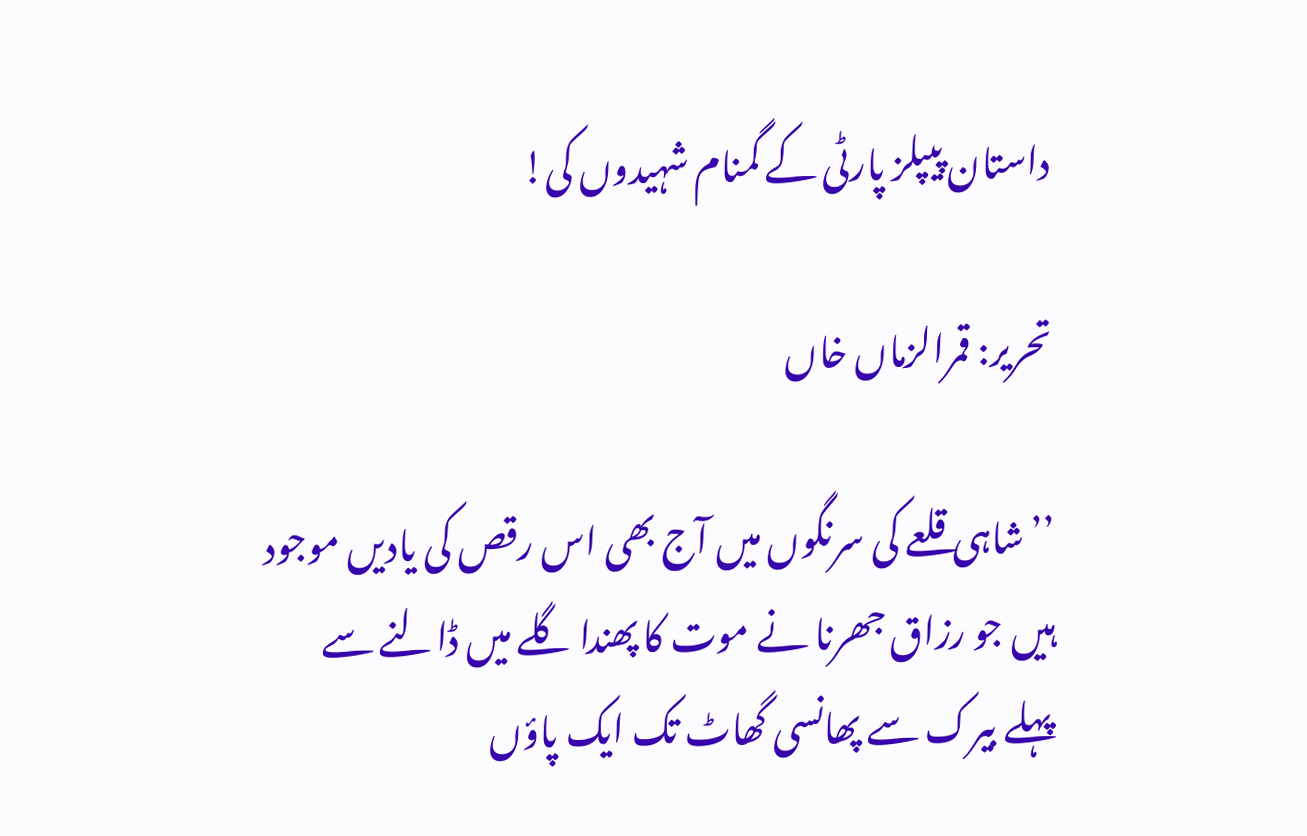داستان پیپلز پارٹی کے گمنام شہیدوں کی!

تحریر: قمرالزماں خاں

’’شاہی قلعے کی سرنگوں میں آج بھی اس رقص کی یادیں موجود ہیں جو رزاق جھرنا نے موت کا پھندا گلے میں ڈالنے سے پہلے بیرک سے پھانسی گھاٹ تک ایک پاؤں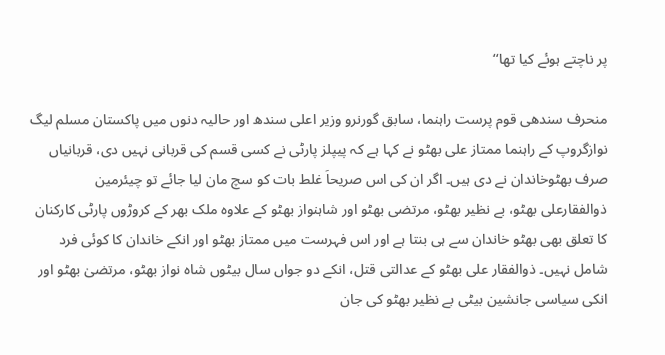پر ناچتے ہوئے کیا تھا‘‘

منحرف سندھی قوم پرست راہنما، سابق گورنرو وزیر اعلی سندھ اور حالیہ دنوں میں پاکستان مسلم لیگ نوازگروپ کے راہنما ممتاز علی بھٹو نے کہا ہے کہ پیپلز پارٹی نے کسی قسم کی قربانی نہیں دی، قربانیاں صرف بھٹوخاندان نے دی ہیں۔ اگر ان کی اس صریحاَ غلط بات کو سچ مان لیا جائے تو چیئرمین ذوالفقارعلی بھٹو، بے نظیر بھٹو، مرتضی بھٹو اور شاہنواز بھٹو کے علاوہ ملک بھر کے کروڑوں پارٹی کارکنان کا تعلق بھی بھٹو خاندان سے ہی بنتا ہے اور اس فہرست میں ممتاز بھٹو اور انکے خاندان کا کوئی فرد شامل نہیں۔ ذوالفقار علی بھٹو کے عدالتی قتل، انکے دو جواں سال بیٹوں شاہ نواز بھٹو، مرتضیٰ بھٹو اور انکی سیاسی جانشین بیٹی بے نظیر بھٹو کی جان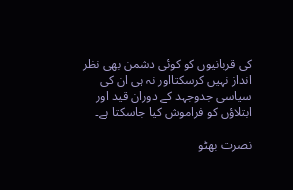کی قربانیوں کو کوئی دشمن بھی نظر انداز نہیں کرسکتااور نہ ہی ان کی سیاسی جدوجہد کے دوران قید اور ابتلاؤں کو فراموش کیا جاسکتا ہے۔

نصرت بھٹو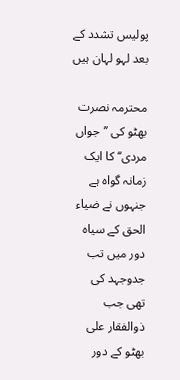پولیس تشدد کے بعد لہو لہان ہیں

محترمہ نصرت بھٹو کی ’’جواں مردی‘‘ کا ایک زمانہ گواہ ہے جنہوں نے ضیاء الحق کے سیاہ دور میں تب جدوجہد کی تھی جب ذوالفقار علی بھٹو کے دور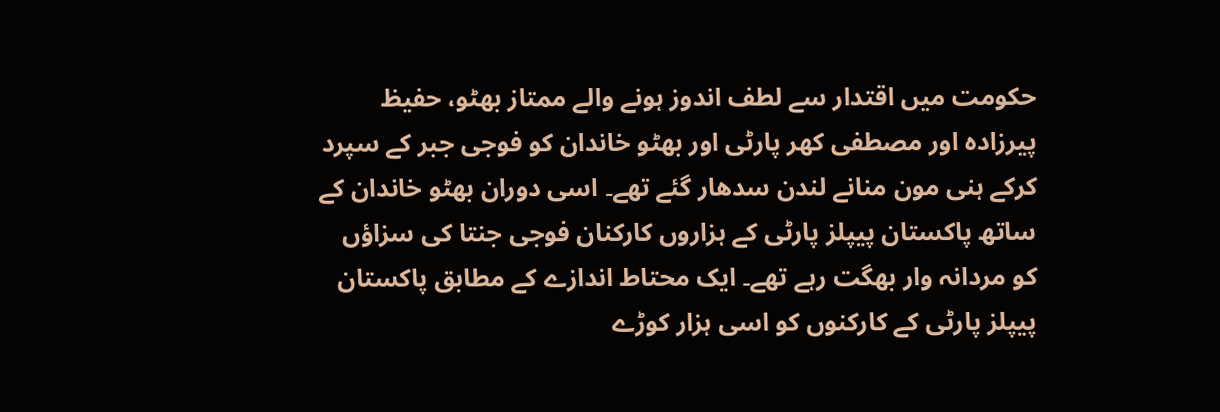حکومت میں اقتدار سے لطف اندوز ہونے والے ممتاز بھٹو، حفیظ پیرزادہ اور مصطفی کھر پارٹی اور بھٹو خاندان کو فوجی جبر کے سپرد کرکے ہنی مون منانے لندن سدھار گئے تھے۔ اسی دوران بھٹو خاندان کے ساتھ پاکستان پیپلز پارٹی کے ہزاروں کارکنان فوجی جنتا کی سزاؤں کو مردانہ وار بھگت رہے تھے۔ ایک محتاط اندازے کے مطابق پاکستان پیپلز پارٹی کے کارکنوں کو اسی ہزار کوڑے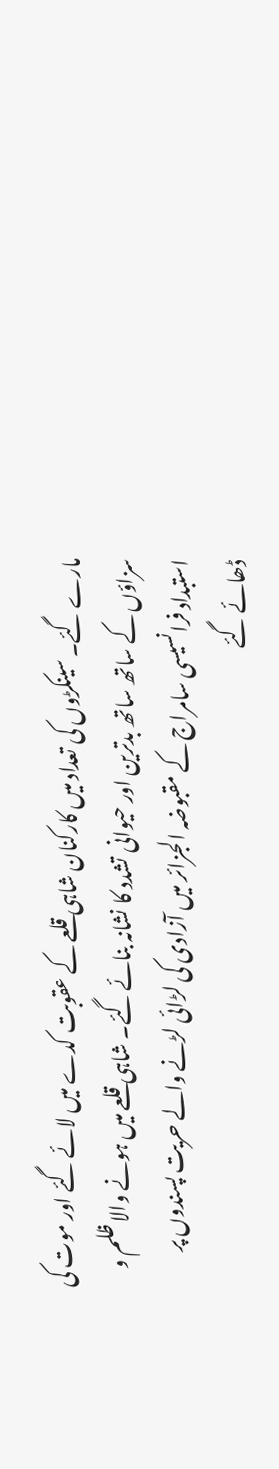مارے گئے۔ سینکڑوں کی تعداد میں کارکنان شاہی قلعے کے عقوبت کدے میں لائے گئے اور موت کی سزاؤں کے ساتھ ساتھ بدترین اور حیوانی تشدد کا نشانہ بنائے گئے۔ شاہی قلعے میں ہونے والا ظلم و استبداد فرانسیسی سامراج کے مقبوضہ الجزائر میں آزادی کی لڑائی لڑنے والے حریت پسندوں پر ڈھائے گئے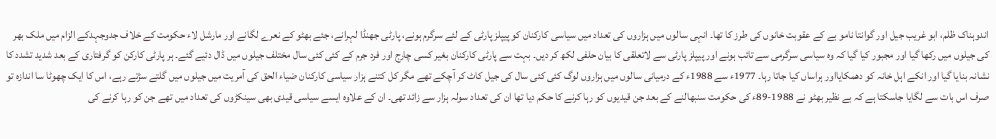اندوہناک ظلم، ابو غریب جیل اور گوانتا نامو بے کے عقوبت خانوں کی طرز کا تھا۔ انہی سالوں میں ہزاروں کی تعداد میں سیاسی کارکنان کو پیپلز پارٹی کے لئے سرگرم ہونے، پارٹی جھنڈا لہرانے، جئے بھٹو کے نعرے لگانے اور مارشل لاء حکومت کے خلاف جدوجہدکے الزام میں ملک بھر کی جیلوں میں رکھا گیا اور مجبور کیا گیا کہ وہ سیاسی سرگرمی سے تائب ہونے اور پیپلز پارٹی سے لاتعلقی کا بیان حلفی لکھ کر دیں۔ بہت سے پارٹی کارکنان بغیر کسی چارج اور فرد جرم کے کئی کئی سال مختلف جیلوں میں ڈال دئیے گئے۔ ہر پارٹی کارکن کو گرفتاری کے بعد شدید تشدد کا نشانہ بنایا گیا اور انکے اہل خانہ کو دھمکایااور ہراساں کیا جاتا رہا۔ 1977ء سے 1988ء کے درمیانی سالوں میں ہزاروں لوگ کئی کئی سال کی جیل کاٹ کر آچکے تھے مگر کل کتنے ہزار سیاسی کارکنان ضیاء الحق کی آمریت میں جیلوں میں گلتے سڑتے رہے، اس کا ایک چھوٹا سا اندازہ تو صرف اس بات سے لگایا جاسکتا ہے کہ بے نظیر بھٹو نے 1988-89ء کی حکومت سنبھالنے کے بعد جن قیدیوں کو رہا کرنے کا حکم دیا تھا ان کی تعداد سولہ ہزار سے زائد تھی۔ ان کے علاوہ ایسے سیاسی قیدی بھی سینکڑوں کی تعداد میں تھے جن کو رہا کرنے کی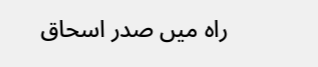راہ میں صدر اسحاق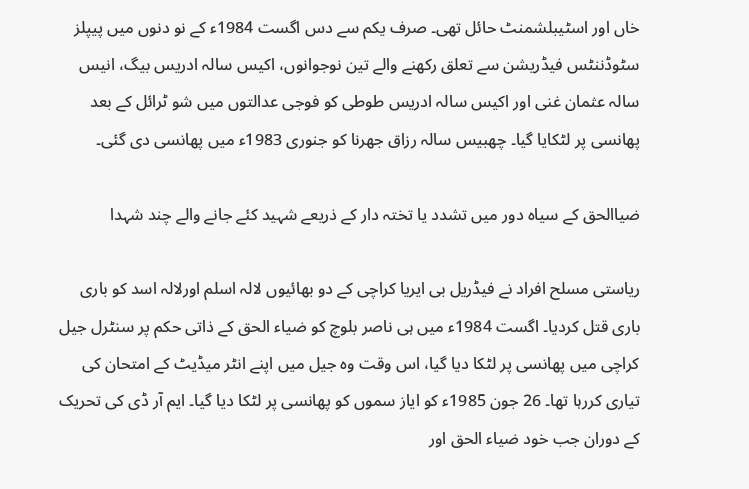خاں اور اسٹیبلشمنٹ حائل تھی۔ صرف یکم سے دس اگست 1984ء کے نو دنوں میں پیپلز سٹوڈننٹس فیڈریشن سے تعلق رکھنے والے تین نوجوانوں، اکیس سالہ ادریس بیگ، انیس سالہ عثمان غنی اور اکیس سالہ ادریس طوطی کو فوجی عدالتوں میں شو ٹرائل کے بعد پھانسی پر لٹکایا گیا۔ چھبیس سالہ رزاق جھرنا کو جنوری 1983ء میں پھانسی دی گئی۔

ضیاالحق کے سیاہ دور میں تشدد یا تختہ دار کے ذریعے شہید کئے جانے والے چند شہدا

ریاستی مسلح افراد نے فیڈریل بی ایریا کراچی کے دو بھائیوں لالہ اسلم اورلالہ اسد کو باری باری قتل کردیا۔ اگست 1984ء میں ہی ناصر بلوچ کو ضیاء الحق کے ذاتی حکم پر سنٹرل جیل کراچی میں پھانسی پر لٹکا دیا گیا، اس وقت وہ جیل میں اپنے انٹر میڈیٹ کے امتحان کی تیاری کررہا تھا۔ 26 جون 1985ء کو ایاز سموں کو پھانسی پر لٹکا دیا گیا۔ ایم آر ڈی کی تحریک کے دوران جب خود ضیاء الحق اور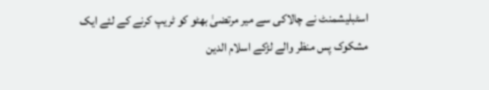اسٹبلیشمنٹ نے چالاکی سے میر مرتضیٰ بھٹو کو ٹریپ کرنے کے لئے ایک مشکوک پس منظر والے لڑکے اسلام الدین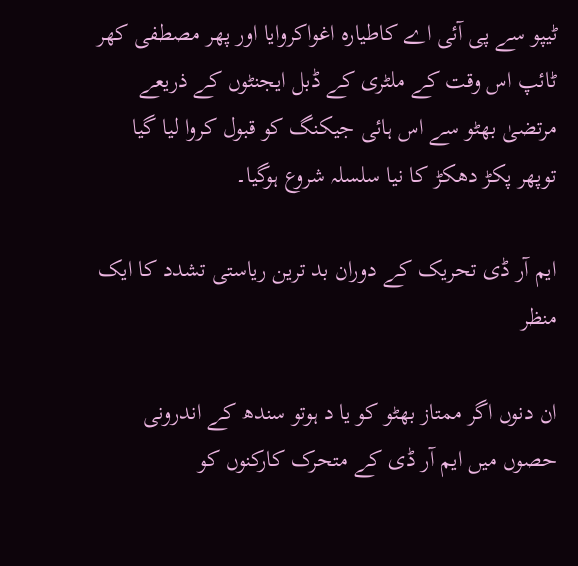ٹیپو سے پی آئی اے کاطیارہ اغواکروایا اور پھر مصطفی کھر ٹائپ اس وقت کے ملٹری کے ڈبل ایجنٹوں کے ذریعے مرتضیٰ بھٹو سے اس ہائی جیکنگ کو قبول کروا لیا گیا توپھر پکڑ دھکڑ کا نیا سلسلہ شروع ہوگیا۔

ایم آر ڈی تحریک کے دوران بد ترین ریاستی تشدد کا ایک منظر

ان دنوں اگر ممتاز بھٹو کو یا د ہوتو سندھ کے اندرونی حصوں میں ایم آر ڈی کے متحرک کارکنوں کو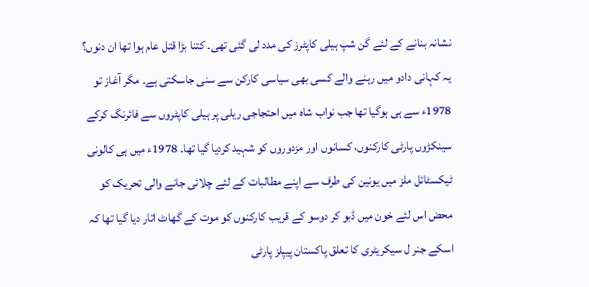نشانہ بنانے کے لئے گن شپ ہیلی کاپٹرز کی مدد لی گئی تھی۔ کتنا بڑا قتل عام ہوا تھا ان دنوں؟ یہ کہانی دادو میں رہنے والے کسی بھی سیاسی کارکن سے سنی جاسکتی ہے۔ مگر آغاز تو 1978ء سے ہی ہوگیا تھا جب نواب شاہ میں احتجاجی ریلی پر ہیلی کاپٹروں سے فائرنگ کرکے سینکڑوں پارٹی کارکنوں، کسانوں اور مزدوروں کو شہید کردیا گیا تھا۔ 1978ء میں ہی کالونی ٹیکسٹائل ملز میں یونین کی طرف سے اپنے مطالبات کے لئے چلائی جانے والی تحریک کو محض اس لئے خون میں ڈبو کر دوسو کے قریب کارکنوں کو موت کے گھاٹ اتار دیا گیا تھا کہ اسکے جنر ل سیکریٹری کا تعلق پاکستان پیپلز پارٹی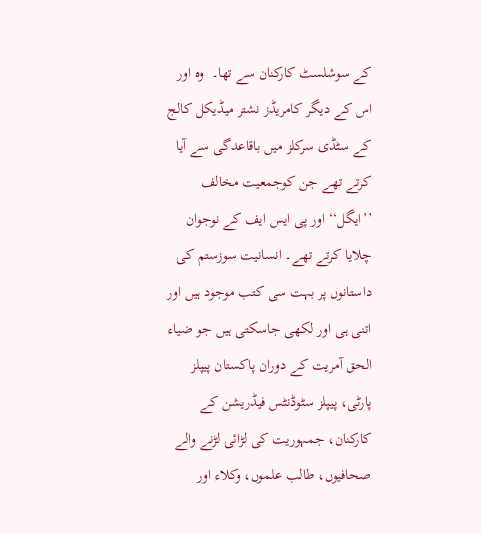کے سوشلسٹ کارکنان سے تھا۔  وہ اور اس کے دیگر کامریڈز نشتر میڈیکل کالج کے سٹڈی سرکلز میں باقاعدگی سے آیا کرتے تھے جن کوجمعیت مخالف ’’ایگل‘‘ اور پی ایس ایف کے نوجوان چلایا کرتے تھے۔ انسانیت سوزستم کی داستانوں پر بہت سی کتب موجود ہیں اور اتنی ہی اور لکھی جاسکتی ہیں جو ضیاء الحق آمریت کے دوران پاکستان پیپلز پارٹی، پیپلز سٹوڈنٹس فیڈریشن کے کارکنان، جمہوریت کی لڑائی لڑنے والے صحافیوں، طالب علموں، وکلاء اور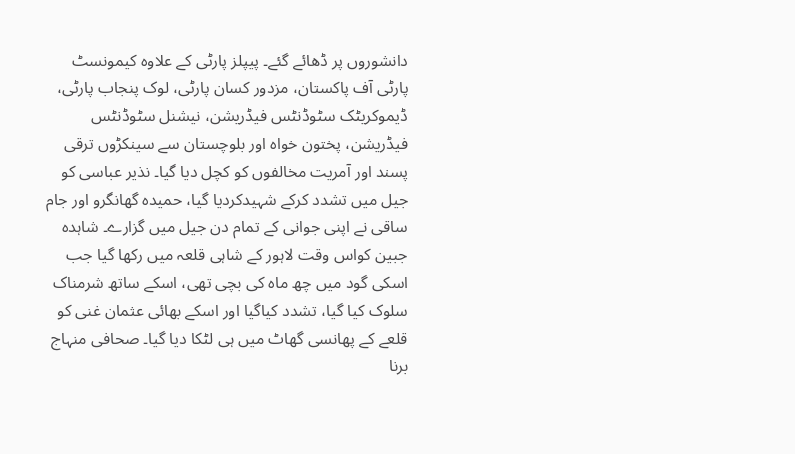دانشوروں پر ڈھائے گئے۔ پیپلز پارٹی کے علاوہ کیمونسٹ پارٹی آف پاکستان، مزدور کسان پارٹی، لوک پنجاب پارٹی، ڈیموکریٹک سٹوڈنٹس فیڈریشن، نیشنل سٹوڈنٹس فیڈریشن، پختون خواہ اور بلوچستان سے سینکڑوں ترقی پسند اور آمریت مخالفوں کو کچل دیا گیا۔ نذیر عباسی کو جیل میں تشدد کرکے شہیدکردیا گیا، حمیدہ گھانگرو اور جام ساقی نے اپنی جوانی کے تمام دن جیل میں گزارے۔ شاہدہ جبین کواس وقت لاہور کے شاہی قلعہ میں رکھا گیا جب اسکی گود میں چھ ماہ کی بچی تھی، اسکے ساتھ شرمناک سلوک کیا گیا، تشدد کیاگیا اور اسکے بھائی عثمان غنی کو قلعے کے پھانسی گھاٹ میں ہی لٹکا دیا گیا۔ صحافی منہاج برنا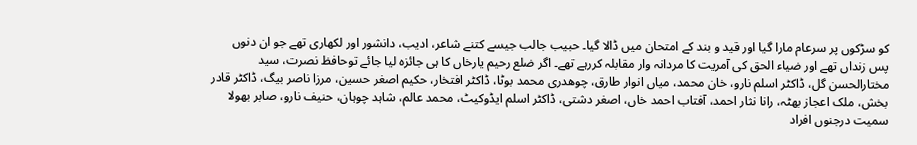کو سڑکوں پر سرعام مارا گیا اور قید و بند کے امتحان میں ڈالا گیا۔ حبیب جالب جیسے کتنے شاعر، ادیب، دانشور اور لکھاری تھے جو ان دنوں پس زنداں تھے اور ضیاء الحق کی آمریت کا مردانہ وار مقابلہ کررہے تھے۔ اگر ضلع رحیم یارخاں کا ہی جائزہ لیا جائے توحافظ نصرت، سید مختارالحسن گل، ڈاکٹر اسلم نارو، خان محمد، میاں انوار طارق، چوھدری محمد بوٹا، ڈاکٹر افتخار، حکیم اصغر حسین، مرزا ناصر بیگ، ڈاکٹر قادر بخش، ملک اعجاز بھٹہ، رانا نثار احمد، آفتاب احمد خاں، اصغر دشتی، ڈاکٹر اسلم ایڈوکیٹ، محمد عالم، شاہد چوہان، حنیف نارو، صابر بھولا سمیت درجنوں افراد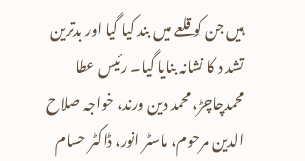ہیں جن کو قلعے میں بند کیا گیا اور بدترین تشد د کا نشانہ بنایا گیا۔ رئیس عطا محمدچاچڑ، محمد دین ورند، خواجہ صلاح الدین مرحوم، ماسٹر انور، ڈاکٹر حسام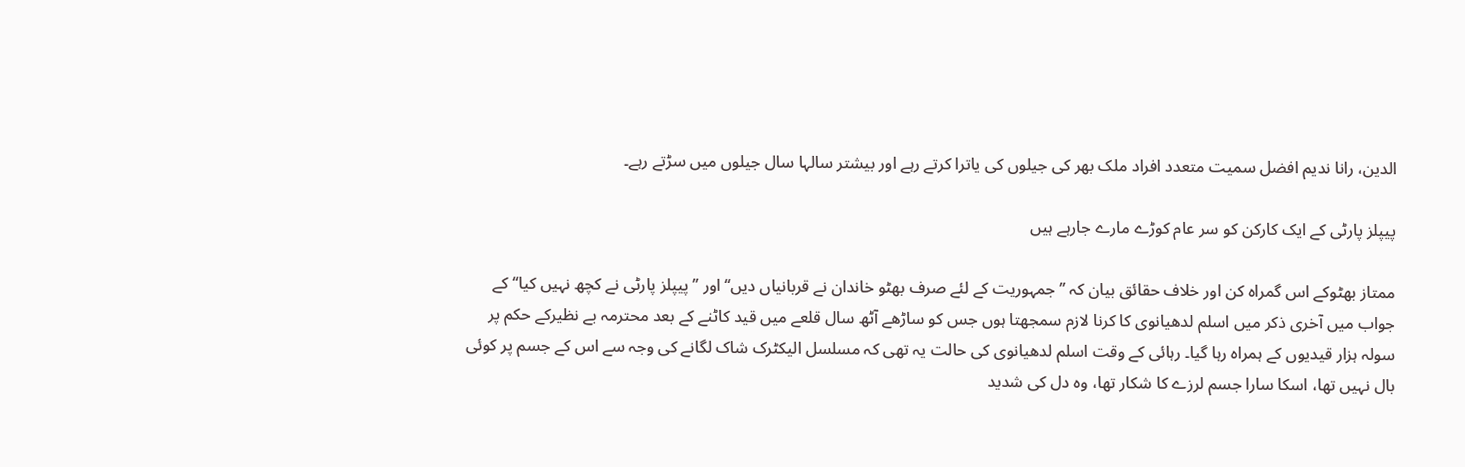الدین، رانا ندیم افضل سمیت متعدد افراد ملک بھر کی جیلوں کی یاترا کرتے رہے اور بیشتر سالہا سال جیلوں میں سڑتے رہے۔

پیپلز پارٹی کے ایک کارکن کو سر عام کوڑے مارے جارہے ہیں

ممتاز بھٹوکے اس گمراہ کن اور خلاف حقائق بیان کہ ’’جمہوریت کے لئے صرف بھٹو خاندان نے قربانیاں دیں‘‘ اور ’’پیپلز پارٹی نے کچھ نہیں کیا‘‘ کے جواب میں آخری ذکر میں اسلم لدھیانوی کا کرنا لازم سمجھتا ہوں جس کو ساڑھے آٹھ سال قلعے میں قید کاٹنے کے بعد محترمہ بے نظیرکے حکم پر سولہ ہزار قیدیوں کے ہمراہ رہا گیا۔ رہائی کے وقت اسلم لدھیانوی کی حالت یہ تھی کہ مسلسل الیکٹرک شاک لگانے کی وجہ سے اس کے جسم پر کوئی بال نہیں تھا، اسکا سارا جسم لرزے کا شکار تھا، وہ دل کی شدید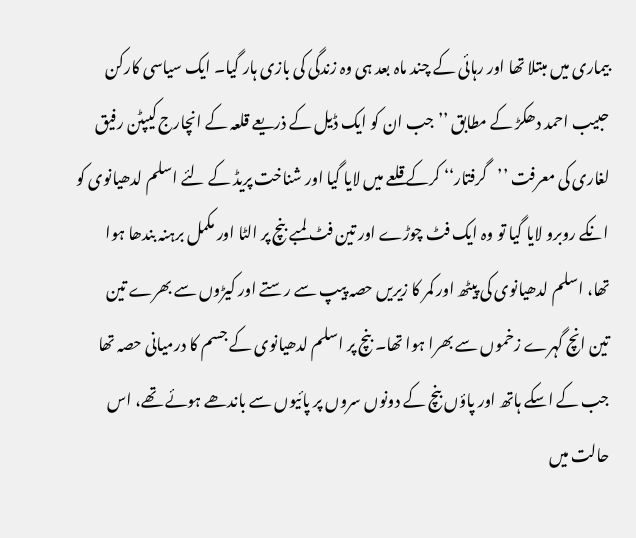بیماری میں مبتلا تھا اور رہائی کے چند ماہ بعد ہی وہ زندگی کی بازی ہار گیا۔ ایک سیاسی کارکن حبیب احمد دھکڑ کے مطابق ’’جب ان کو ایک ڈیل کے ذریعے قلعہ کے انچارج کیپٹن رفیق لغاری کی معرفت ’’گرفتار‘‘ کرکے قلعے میں لایا گیا اور شناخت پریڈ کے لئے اسلم لدھیانوی کو انکے روبرو لایا گیا تو وہ ایک فٹ چوڑے اور تین فٹ لمبے بنچ پر الٹا اور مکمل برہنہ بندھا ہوا تھا، اسلم لدھیانوی کی پیٹھ اور کمر کا زیریں حصہ پیپ سے رستے اور کیڑوں سے بھرے تین تین انچ گہرے زخموں سے بھرا ہوا تھا۔ بنچ پر اسلم لدھیانوی کے جسم کا درمیانی حصہ تھا جب کے اسکے ہاتھ اور پاؤں بنچ کے دونوں سروں پر پائیوں سے باندھے ہوئے تھے، اس حالت میں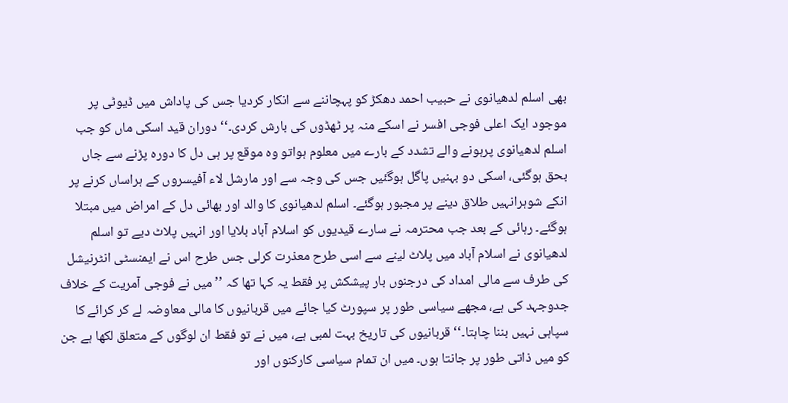بھی اسلم لدھیانوی نے حبیب احمد دھکڑ کو پہچاننے سے انکار کردیا جس کی پاداش میں ڈیوٹی پر موجود ایک اعلی فوجی افسر نے اسکے منہ پر ٹھڈوں کی بارش کردی۔‘‘ دوران قید اسکی ماں کو جب اسلم لدھیانوی پرہونے والے تشدد کے بارے میں معلوم ہواتو وہ موقع پر ہی دل کا دورہ پڑنے سے جاں بحق ہوگئی، اسکی دو بہنیں پاگل ہوگئیں جس کی وجہ سے اور مارشل لاء آفیسروں کے ہراساں کرنے پر انکے شوہرانہیں طلاق دینے پر مجبور ہوگئے۔ اسلم لدھیانوی کا والد اور بھائی دل کے امراض میں مبتلا ہوگئے۔ رہائی کے بعد جب محترمہ نے سارے قیدیوں کو اسلام آباد بلایا اور انہیں پلاٹ دیے تو اسلم لدھیانوی نے اسلام آباد میں پلاٹ لینے سے اسی طرح معذرت کرلی جس طرح اس نے ایمنسٹی انٹرنیشل کی طرف سے مالی امداد کی درجنوں بار پیشکش پر فقط یہ کہا تھا کہ ’’میں نے فوجی آمریت کے خلاف جدوجہد کی ہے، مجھے سیاسی طور پر سپورٹ کیا جائے میں قربانیوں کا مالی معاوضہ لے کر کرائے کا سپاہی نہیں بننا چاہتا۔‘‘ قربانیوں کی تاریخ بہت لمبی ہے، میں نے تو فقط ان لوگوں کے متعلق لکھا ہے جن کو میں ذاتی طور پر جانتا ہوں۔ میں ان تمام سیاسی کارکنوں اور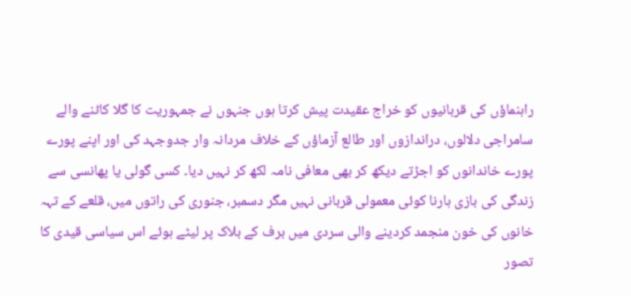راہنماؤں کی قربانیوں کو خراج عقیدت پیش کرتا ہوں جنہوں نے جمہوریت کا گلا کاٹنے والے سامراجی دلالوں، دراندازوں اور طالع آزماؤں کے خلاف مردانہ وار جدوجہد کی اور اپنے پورے پورے خاندانوں کو اجڑتے دیکھ کر بھی معافی نامہ لکھ کر نہیں دیا۔ کسی گولی یا پھانسی سے زندگی کی بازی ہارنا کوئی معمولی قربانی نہیں مگر دسمبر، جنوری کی راتوں میں، قلعے کے تہہ خانوں کی خون منجمد کردینے والی سردی میں برف کے بلاک پر لیٹے ہوئے اس سیاسی قیدی کا تصور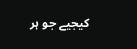کیجیے جو ہر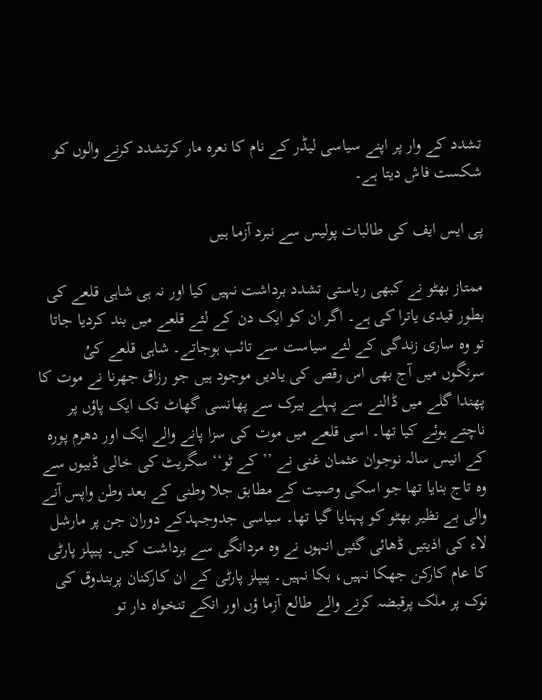تشدد کے وار پر اپنے سیاسی لیڈر کے نام کا نعرہ مار کرتشدد کرنے والوں کو شکست فاش دیتا ہے۔

پی ایس ایف کی طالبات پولیس سے نبرد آزما ہیں

ممتاز بھٹو نے کبھی ریاستی تشدد برداشت نہیں کیا اور نہ ہی شاہی قلعے کی بطور قیدی یاترا کی ہے۔ اگر ان کو ایک دن کے لئے قلعے میں بند کردیا جاتا تو وہ ساری زندگی کے لئے سیاست سے تائب ہوجاتے۔ شاہی قلعے کیُ سرنگوں میں آج بھی اس رقص کی یادیں موجود ہیں جو رزاق جھرنا نے موت کا پھندا گلے میں ڈالنے سے پہلے بیرک سے پھانسی گھاٹ تک ایک پاؤں پر ناچتے ہوئے کیا تھا۔ اسی قلعے میں موت کی سزا پانے والے ایک اور دھرم پورہ کے انیس سالہ نوجوان عثمان غنی نے ’’کے ٹو‘‘ سگریٹ کی خالی ڈبیوں سے وہ تاج بنایا تھا جو اسکی وصیت کے مطابق جلا وطنی کے بعد وطن واپس آنے والی بے نظیر بھٹو کو پہنایا گیا تھا۔ سیاسی جدوجہدکے دوران جن پر مارشل لاء کی اذیتیں ڈھائی گئیں انہوں نے وہ مردانگی سے برداشت کیں۔ پیپلز پارٹی کا عام کارکن جھکا نہیں، بکا نہیں۔ پیپلز پارٹی کے ان کارکنان پربندوق کی نوک پر ملک پرقبضہ کرنے والے طالع آزما ؤں اور انکے تنخواہ دار تو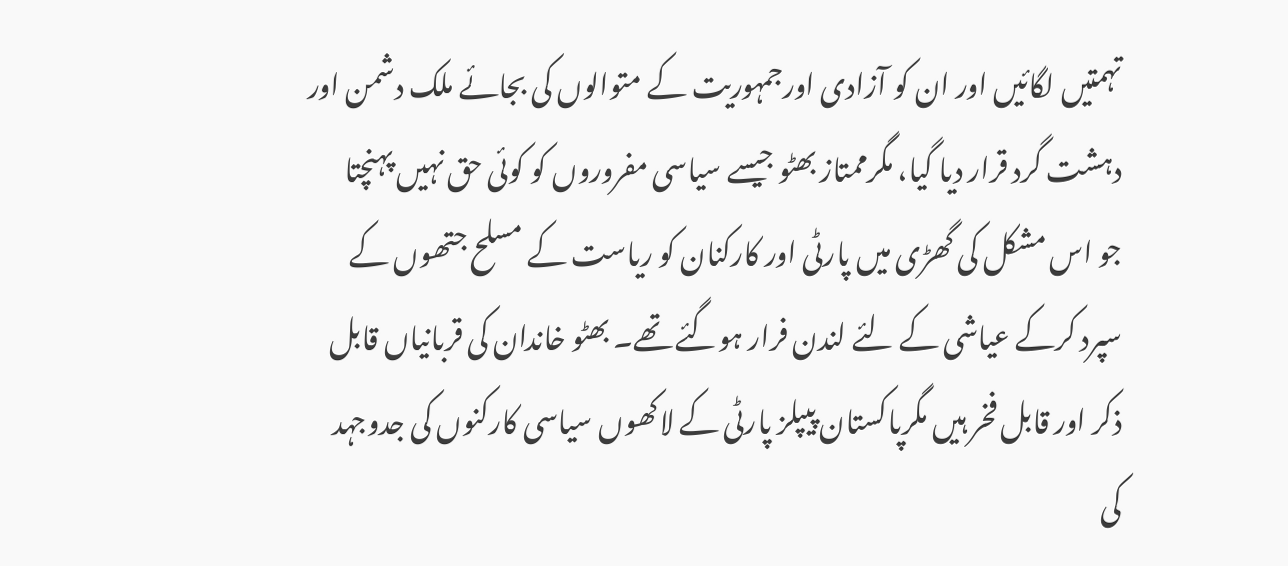تہمتیں لگائیں اور ان کو آزادی اورجمہوریت کے متوالوں کی بجائے ملک دشمن اور دہشت گرد قرار دیا گیا، مگرممتاز بھٹو جیسے سیاسی مفروروں کو کوئی حق نہیں پہنچتا جو اس مشکل کی گھڑی میں پارٹی اور کارکنان کو ریاست کے مسلح جتھوں کے سپرد کرکے عیاشی کے لئے لندن فرار ہوگئے تھے۔ بھٹو خاندان کی قربانیاں قابل ذکر اور قابل فخر ہیں مگرپاکستان پیپلز پارٹی کے لاکھوں سیاسی کارکنوں کی جدوجہد کی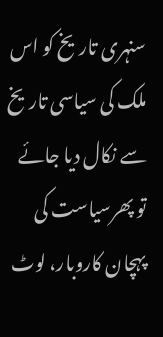سنہری تاریخ کو اس ملک کی سیاسی تاریخ سے نکال دیا جائے تو پھرسیاست کی پہچان کاروبار، لوٹ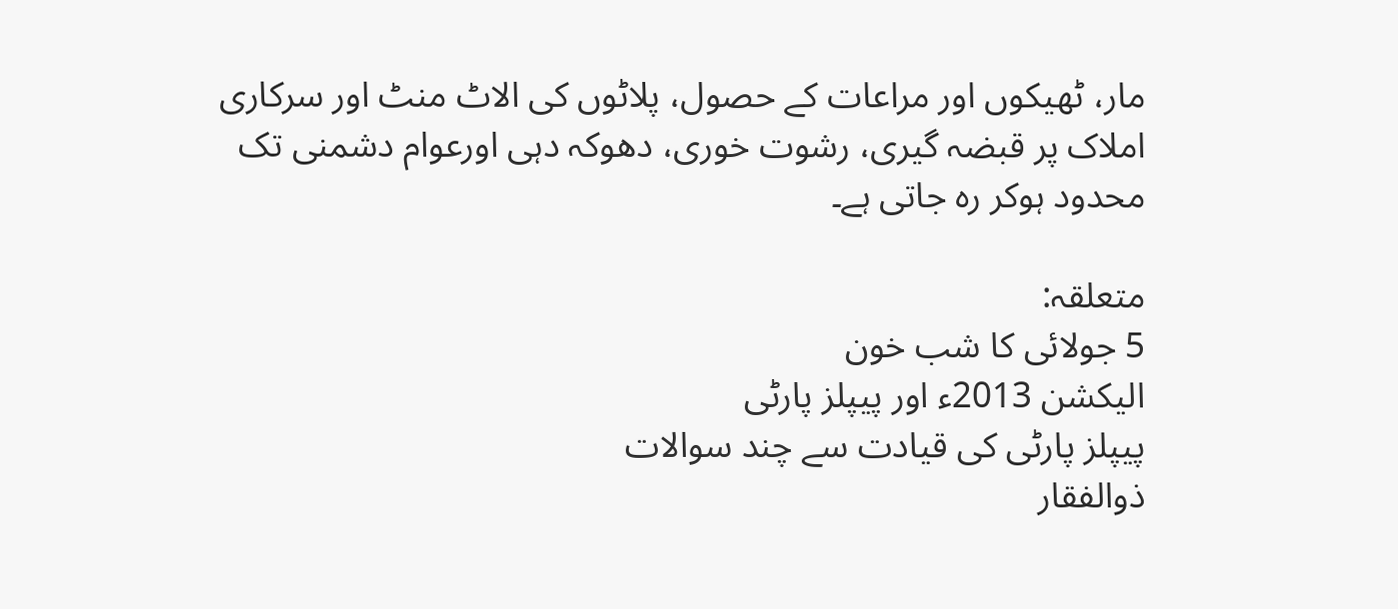مار، ٹھیکوں اور مراعات کے حصول، پلاٹوں کی الاٹ منٹ اور سرکاری املاک پر قبضہ گیری، رشوت خوری، دھوکہ دہی اورعوام دشمنی تک محدود ہوکر رہ جاتی ہے۔

متعلقہ:
5 جولائی کا شب خون
الیکشن 2013ء اور پیپلز پارٹی
پیپلز پارٹی کی قیادت سے چند سوالات
ذوالفقار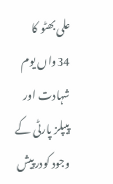علی بھٹو کا 34واں یوم شہادت اور پیپلز پارٹی کے وجود کودرپیش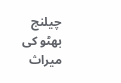چیلنج
بھٹو کی میراث